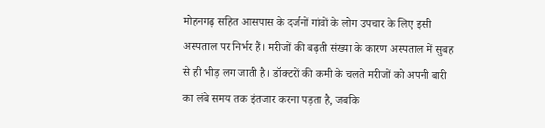मोहनगढ़ सहित आसपास के दर्जनों गांवों के लोग उपचार के लिए इसी अस्पताल पर निर्भर हैं। मरीजों की बढ़ती संख्या के कारण अस्पताल में सुबह से ही भीड़ लग जाती है। डॉक्टरों की कमी के चलते मरीजों को अपनी बारी का लंबे समय तक इंतजार करना पड़ता है, जबकि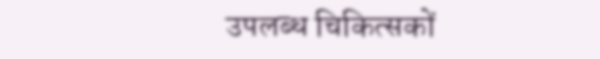उपलब्ध चिकित्सकों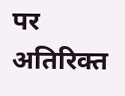पर अतिरिक्त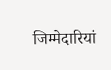जिम्मेदारियां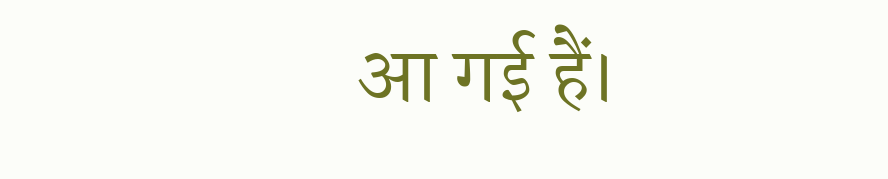आ गई हैं।